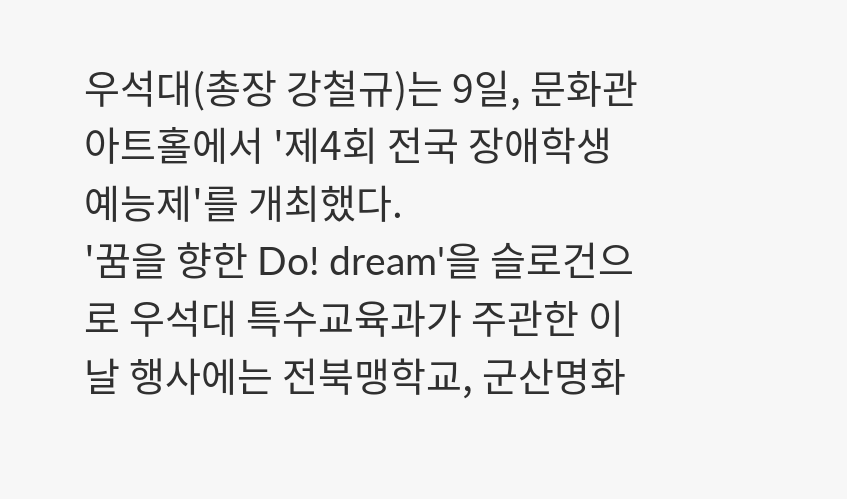우석대(총장 강철규)는 9일, 문화관 아트홀에서 '제4회 전국 장애학생 예능제'를 개최했다.
'꿈을 향한 Do! dream'을 슬로건으로 우석대 특수교육과가 주관한 이날 행사에는 전북맹학교, 군산명화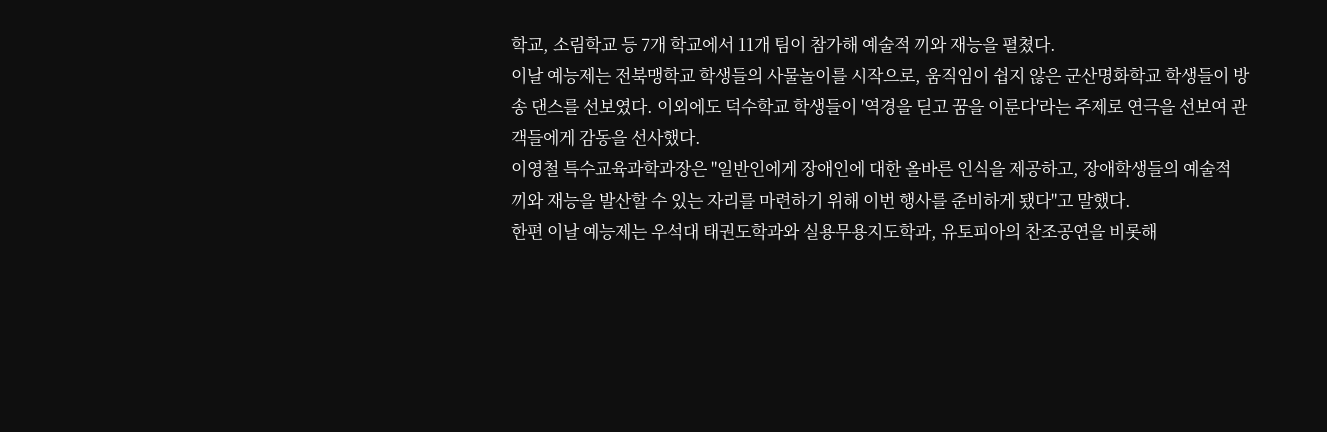학교, 소림학교 등 7개 학교에서 11개 팀이 참가해 예술적 끼와 재능을 펼쳤다.
이날 예능제는 전북맹학교 학생들의 사물놀이를 시작으로, 움직임이 쉽지 않은 군산명화학교 학생들이 방송 댄스를 선보였다. 이외에도 덕수학교 학생들이 '역경을 딛고 꿈을 이룬다'라는 주제로 연극을 선보여 관객들에게 감동을 선사했다.
이영철 특수교육과학과장은 "일반인에게 장애인에 대한 올바른 인식을 제공하고, 장애학생들의 예술적 끼와 재능을 발산할 수 있는 자리를 마련하기 위해 이번 행사를 준비하게 됐다"고 말했다.
한편 이날 예능제는 우석대 태권도학과와 실용무용지도학과, 유토피아의 찬조공연을 비롯해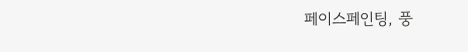페이스페인팅, 풍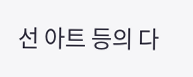선 아트 등의 다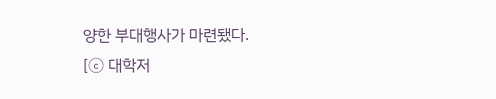양한 부대행사가 마련됐다.
[ⓒ 대학저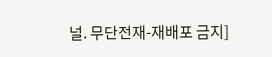널. 무단전재-재배포 금지]